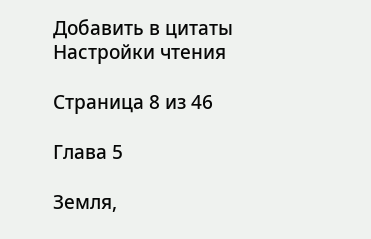Добавить в цитаты Настройки чтения

Страница 8 из 46

Глава 5

Земля,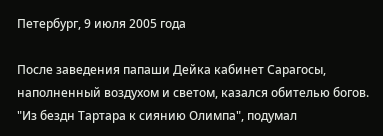Петербург, 9 июля 2005 года

После заведения папаши Дейка кабинет Сарагосы, наполненный воздухом и светом, казался обителью богов. "Из бездн Тартара к сиянию Олимпа", подумал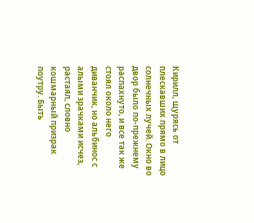Кирилл, щурясь от плескавших прямо в лицо солнечных лучей. Окно во двор было по-прежнему распахнуто, и все так же стоял около него диванчик, но альбинос с алыми зрачками исчез, растаял, словно кошмарный призрак поутру. Быть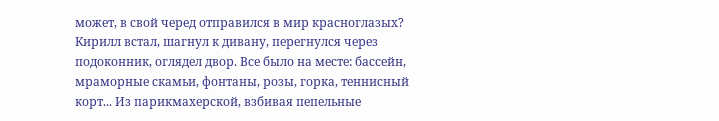может, в свой черед отправился в мир красноглазых? Кирилл встал, шагнул к дивану, перегнулся через подоконник, оглядел двор. Все было на месте: бассейн, мраморные скамьи, фонтаны, розы, горка, теннисный корт... Из парикмахерской, взбивая пепельные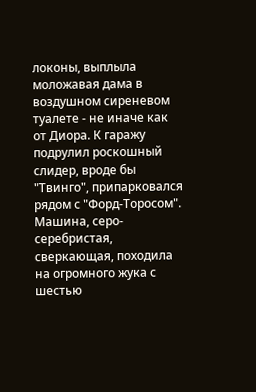локоны, выплыла моложавая дама в воздушном сиреневом туалете - не иначе как от Диора. К гаражу подрулил роскошный слидер, вроде бы "Твинго", припарковался рядом с "Форд-Торосом". Машина, серо-серебристая, сверкающая, походила на огромного жука с шестью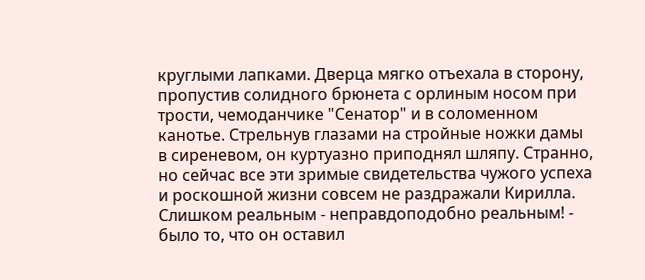круглыми лапками. Дверца мягко отъехала в сторону, пропустив солидного брюнета с орлиным носом при трости, чемоданчике "Сенатор" и в соломенном канотье. Стрельнув глазами на стройные ножки дамы в сиреневом, он куртуазно приподнял шляпу. Странно, но сейчас все эти зримые свидетельства чужого успеха и роскошной жизни совсем не раздражали Кирилла. Слишком реальным - неправдоподобно реальным! - было то, что он оставил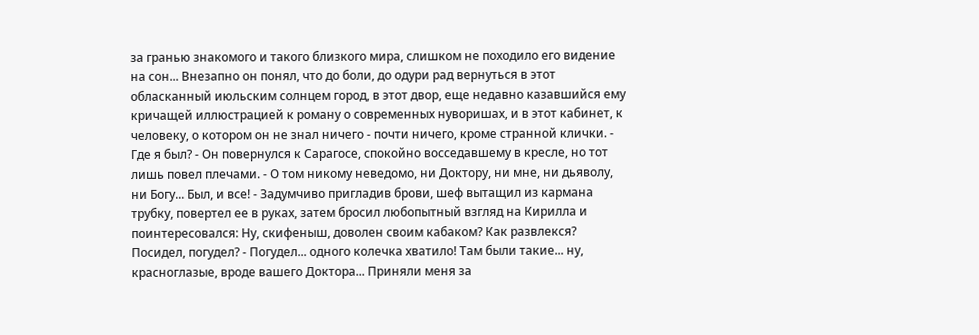за гранью знакомого и такого близкого мира, слишком не походило его видение на сон... Внезапно он понял, что до боли, до одури рад вернуться в этот обласканный июльским солнцем город, в этот двор, еще недавно казавшийся ему кричащей иллюстрацией к роману о современных нуворишах, и в этот кабинет, к человеку, о котором он не знал ничего - почти ничего, кроме странной клички. - Где я был? - Он повернулся к Сарагосе, спокойно восседавшему в кресле, но тот лишь повел плечами. - О том никому неведомо, ни Доктору, ни мне, ни дьяволу, ни Богу... Был, и все! - Задумчиво пригладив брови, шеф вытащил из кармана трубку, повертел ее в руках, затем бросил любопытный взгляд на Кирилла и поинтересовался: Ну, скифеныш, доволен своим кабаком? Как развлекся? Посидел, погудел? - Погудел... одного колечка хватило! Там были такие... ну, красноглазые, вроде вашего Доктора... Приняли меня за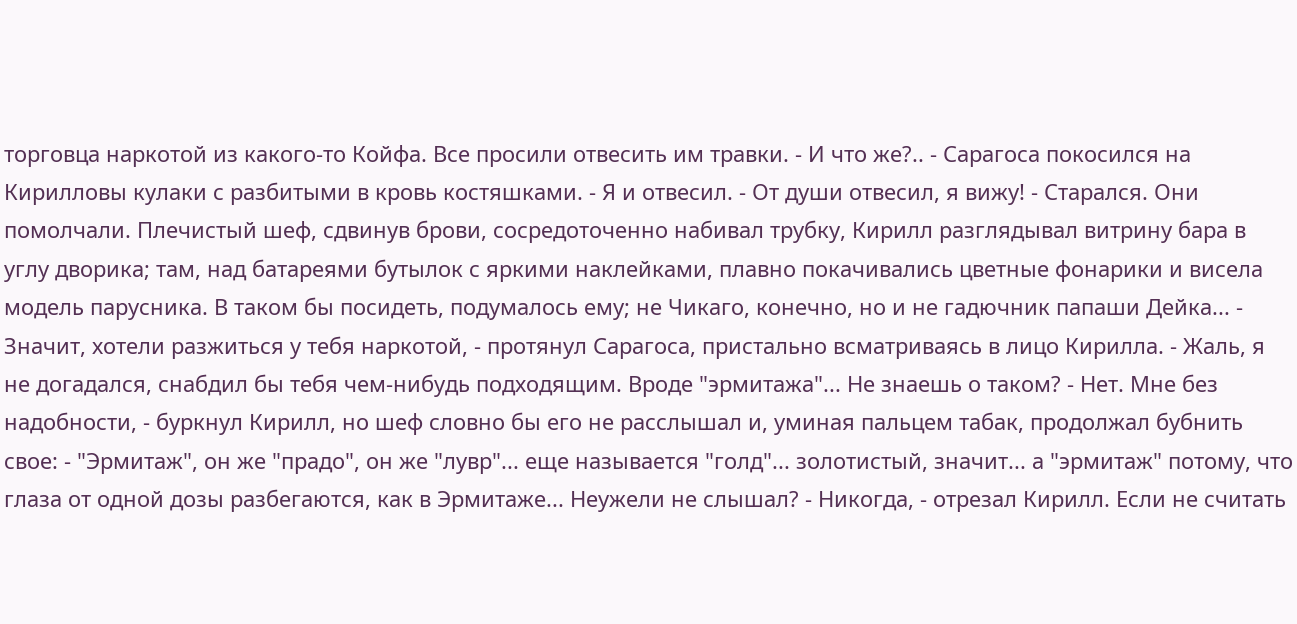торговца наркотой из какого-то Койфа. Все просили отвесить им травки. - И что же?.. - Сарагоса покосился на Кирилловы кулаки с разбитыми в кровь костяшками. - Я и отвесил. - От души отвесил, я вижу! - Старался. Они помолчали. Плечистый шеф, сдвинув брови, сосредоточенно набивал трубку, Кирилл разглядывал витрину бара в углу дворика; там, над батареями бутылок с яркими наклейками, плавно покачивались цветные фонарики и висела модель парусника. В таком бы посидеть, подумалось ему; не Чикаго, конечно, но и не гадючник папаши Дейка... - Значит, хотели разжиться у тебя наркотой, - протянул Сарагоса, пристально всматриваясь в лицо Кирилла. - Жаль, я не догадался, снабдил бы тебя чем-нибудь подходящим. Вроде "эрмитажа"... Не знаешь о таком? - Нет. Мне без надобности, - буркнул Кирилл, но шеф словно бы его не расслышал и, уминая пальцем табак, продолжал бубнить свое: - "Эрмитаж", он же "прадо", он же "лувр"... еще называется "голд"... золотистый, значит... а "эрмитаж" потому, что глаза от одной дозы разбегаются, как в Эрмитаже... Неужели не слышал? - Никогда, - отрезал Кирилл. Если не считать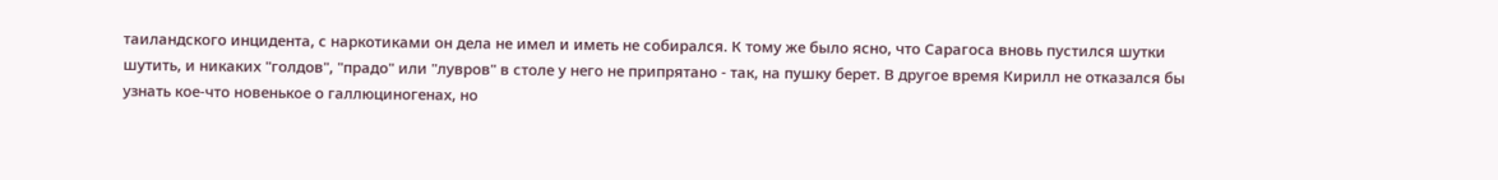таиландского инцидента, с наркотиками он дела не имел и иметь не собирался. К тому же было ясно, что Сарагоса вновь пустился шутки шутить, и никаких "голдов", "прадо" или "лувров" в столе у него не припрятано - так, на пушку берет. В другое время Кирилл не отказался бы узнать кое-что новенькое о галлюциногенах, но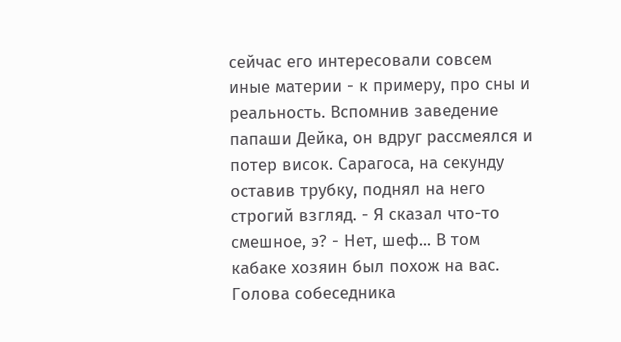сейчас его интересовали совсем иные материи - к примеру, про сны и реальность. Вспомнив заведение папаши Дейка, он вдруг рассмеялся и потер висок. Сарагоса, на секунду оставив трубку, поднял на него строгий взгляд. - Я сказал что-то смешное, э? - Нет, шеф... В том кабаке хозяин был похож на вас. Голова собеседника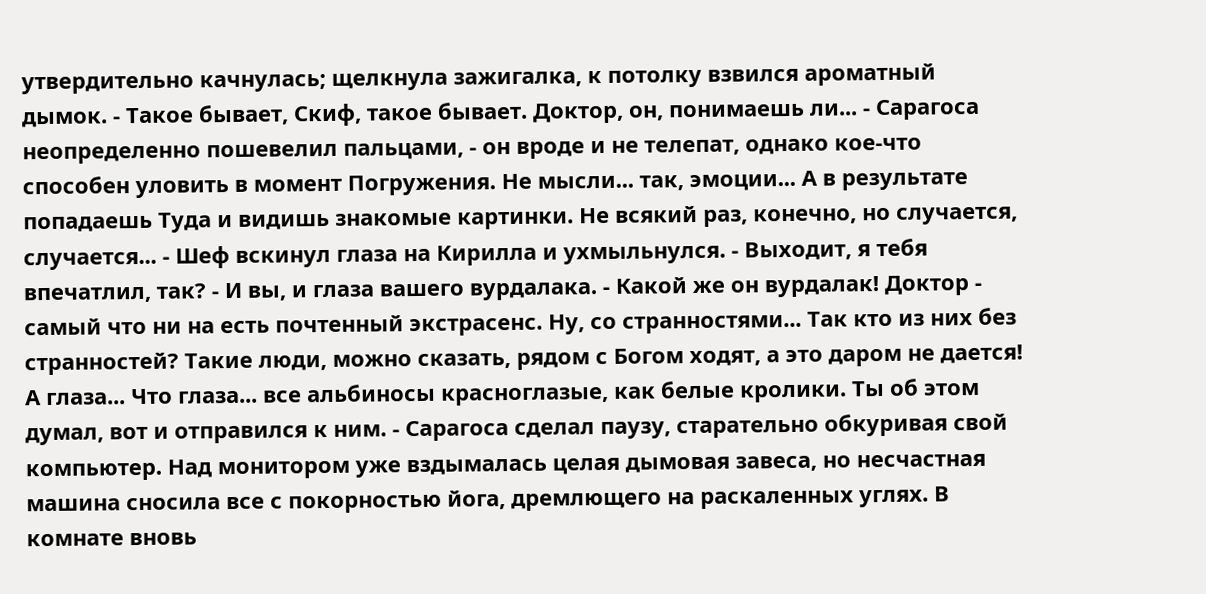утвердительно качнулась; щелкнула зажигалка, к потолку взвился ароматный дымок. - Такое бывает, Скиф, такое бывает. Доктор, он, понимаешь ли... - Сарагоса неопределенно пошевелил пальцами, - он вроде и не телепат, однако кое-что способен уловить в момент Погружения. Не мысли... так, эмоции... А в результате попадаешь Туда и видишь знакомые картинки. Не всякий раз, конечно, но случается, случается... - Шеф вскинул глаза на Кирилла и ухмыльнулся. - Выходит, я тебя впечатлил, так? - И вы, и глаза вашего вурдалака. - Какой же он вурдалак! Доктор - самый что ни на есть почтенный экстрасенс. Ну, со странностями... Так кто из них без странностей? Такие люди, можно сказать, рядом с Богом ходят, а это даром не дается! А глаза... Что глаза... все альбиносы красноглазые, как белые кролики. Ты об этом думал, вот и отправился к ним. - Сарагоса сделал паузу, старательно обкуривая свой компьютер. Над монитором уже вздымалась целая дымовая завеса, но несчастная машина сносила все с покорностью йога, дремлющего на раскаленных углях. В комнате вновь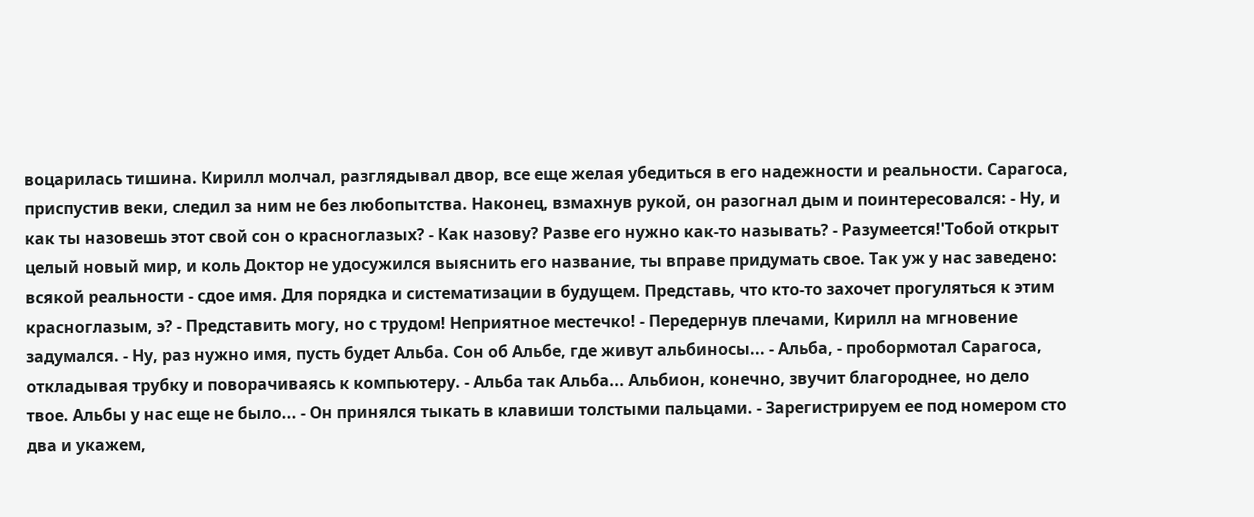воцарилась тишина. Кирилл молчал, разглядывал двор, все еще желая убедиться в его надежности и реальности. Сарагоса, приспустив веки, следил за ним не без любопытства. Наконец, взмахнув рукой, он разогнал дым и поинтересовался: - Ну, и как ты назовешь этот свой сон о красноглазых? - Как назову? Разве его нужно как-то называть? - Разумеется!'Тобой открыт целый новый мир, и коль Доктор не удосужился выяснить его название, ты вправе придумать свое. Так уж у нас заведено: всякой реальности - сдое имя. Для порядка и систематизации в будущем. Представь, что кто-то захочет прогуляться к этим красноглазым, э? - Представить могу, но с трудом! Неприятное местечко! - Передернув плечами, Кирилл на мгновение задумался. - Ну, раз нужно имя, пусть будет Альба. Сон об Альбе, где живут альбиносы... - Альба, - пробормотал Сарагоса, откладывая трубку и поворачиваясь к компьютеру. - Альба так Альба... Альбион, конечно, звучит благороднее, но дело твое. Альбы у нас еще не было... - Он принялся тыкать в клавиши толстыми пальцами. - Зарегистрируем ее под номером сто два и укажем,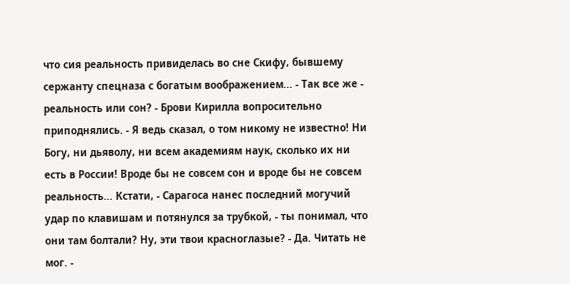что сия реальность привиделась во сне Скифу, бывшему сержанту спецназа с богатым воображением... - Так все же - реальность или сон? - Брови Кирилла вопросительно приподнялись. - Я ведь сказал, о том никому не известно! Ни Богу, ни дьяволу, ни всем академиям наук, сколько их ни есть в России! Вроде бы не совсем сон и вроде бы не совсем реальность... Кстати, - Сарагоса нанес последний могучий удар по клавишам и потянулся за трубкой, - ты понимал, что они там болтали? Ну, эти твои красноглазые? - Да. Читать не мог. -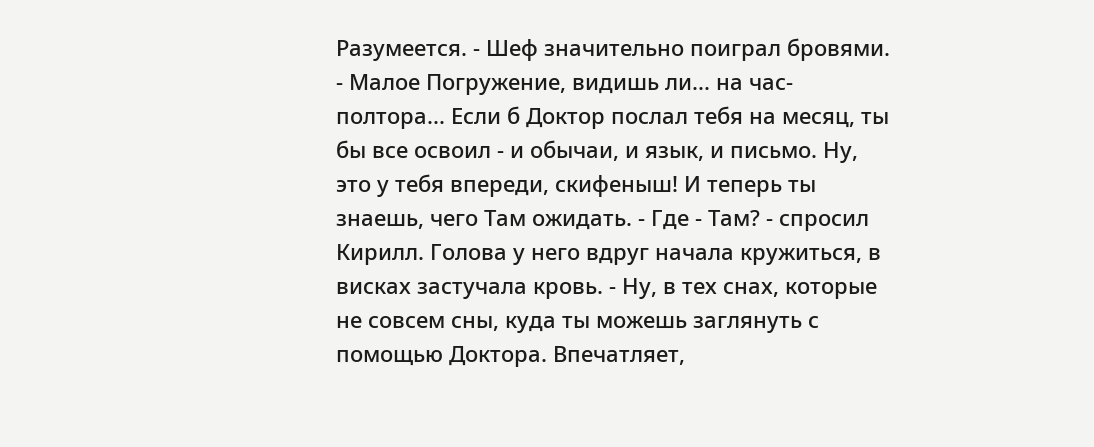Разумеется. - Шеф значительно поиграл бровями. - Малое Погружение, видишь ли... на час-полтора... Если б Доктор послал тебя на месяц, ты бы все освоил - и обычаи, и язык, и письмо. Ну, это у тебя впереди, скифеныш! И теперь ты знаешь, чего Там ожидать. - Где - Там? - спросил Кирилл. Голова у него вдруг начала кружиться, в висках застучала кровь. - Ну, в тех снах, которые не совсем сны, куда ты можешь заглянуть с помощью Доктора. Впечатляет,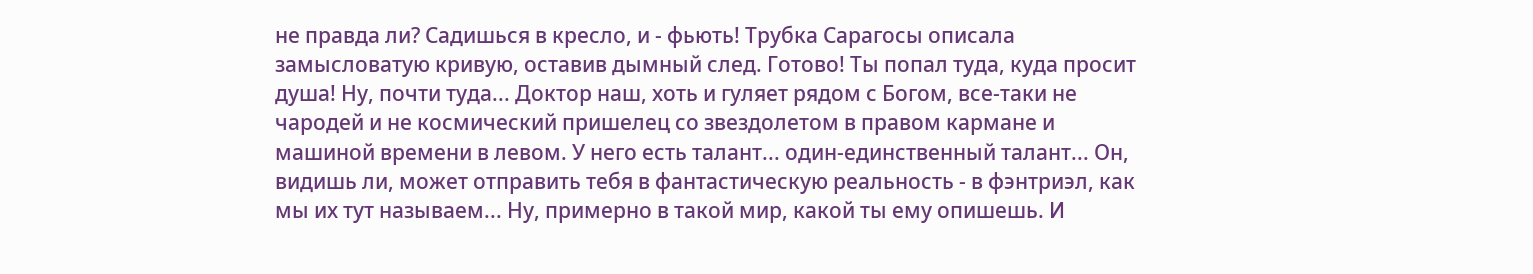не правда ли? Садишься в кресло, и - фьють! Трубка Сарагосы описала замысловатую кривую, оставив дымный след. Готово! Ты попал туда, куда просит душа! Ну, почти туда... Доктор наш, хоть и гуляет рядом с Богом, все-таки не чародей и не космический пришелец со звездолетом в правом кармане и машиной времени в левом. У него есть талант... один-единственный талант... Он, видишь ли, может отправить тебя в фантастическую реальность - в фэнтриэл, как мы их тут называем... Ну, примерно в такой мир, какой ты ему опишешь. И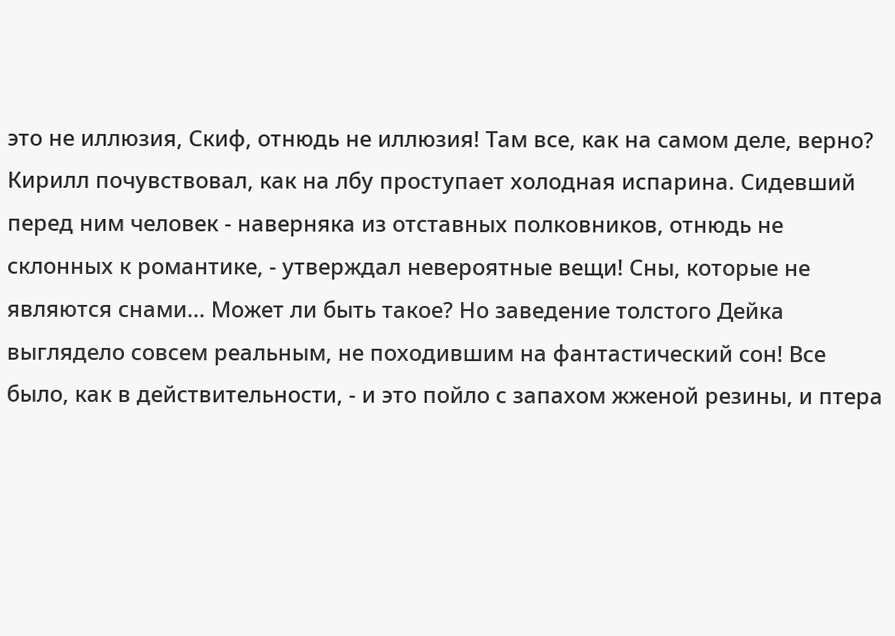это не иллюзия, Скиф, отнюдь не иллюзия! Там все, как на самом деле, верно? Кирилл почувствовал, как на лбу проступает холодная испарина. Сидевший перед ним человек - наверняка из отставных полковников, отнюдь не склонных к романтике, - утверждал невероятные вещи! Сны, которые не являются снами... Может ли быть такое? Но заведение толстого Дейка выглядело совсем реальным, не походившим на фантастический сон! Все было, как в действительности, - и это пойло с запахом жженой резины, и птера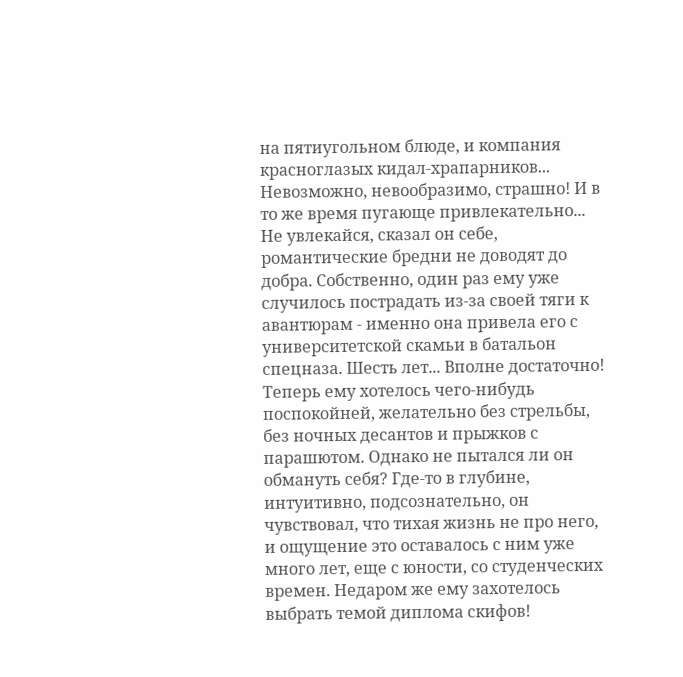на пятиугольном блюде, и компания красноглазых кидал-храпарников... Невозможно, невообразимо, страшно! И в то же время пугающе привлекательно... Не увлекайся, сказал он себе, романтические бредни не доводят до добра. Собственно, один раз ему уже случилось пострадать из-за своей тяги к авантюрам - именно она привела его с университетской скамьи в батальон спецназа. Шесть лет... Вполне достаточно! Теперь ему хотелось чего-нибудь поспокойней, желательно без стрельбы, без ночных десантов и прыжков с парашютом. Однако не пытался ли он обмануть себя? Где-то в глубине, интуитивно, подсознательно, он чувствовал, что тихая жизнь не про него, и ощущение это оставалось с ним уже много лет, еще с юности, со студенческих времен. Недаром же ему захотелось выбрать темой диплома скифов!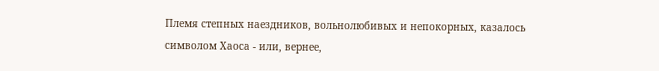Племя степных наездников, вольнолюбивых и непокорных, казалось символом Хаоса - или, вернее,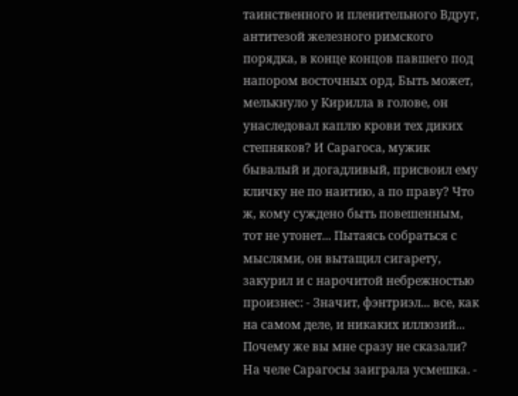таинственного и пленительного Вдруг, антитезой железного римского порядка, в конце концов павшего под напором восточных орд. Быть может, мелькнуло у Кирилла в голове, он унаследовал каплю крови тех диких степняков? И Сарагоса, мужик бывалый и догадливый, присвоил ему кличку не по наитию, а по праву? Что ж, кому суждено быть повешенным, тот не утонет... Пытаясь собраться с мыслями, он вытащил сигарету, закурил и с нарочитой небрежностью произнес: - Значит, фэнтриэл... все, как на самом деле, и никаких иллюзий... Почему же вы мне сразу не сказали? На челе Сарагосы заиграла усмешка. -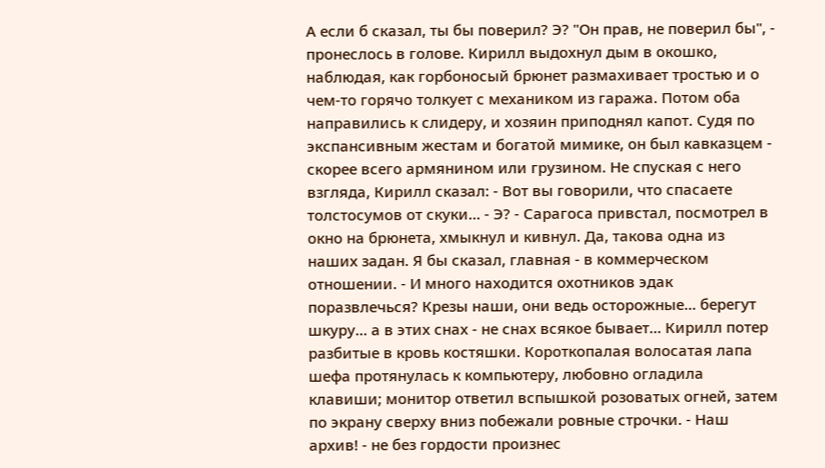А если б сказал, ты бы поверил? Э? "Он прав, не поверил бы", - пронеслось в голове. Кирилл выдохнул дым в окошко, наблюдая, как горбоносый брюнет размахивает тростью и о чем-то горячо толкует с механиком из гаража. Потом оба направились к слидеру, и хозяин приподнял капот. Судя по экспансивным жестам и богатой мимике, он был кавказцем - скорее всего армянином или грузином. Не спуская с него взгляда, Кирилл сказал: - Вот вы говорили, что спасаете толстосумов от скуки... - Э? - Сарагоса привстал, посмотрел в окно на брюнета, хмыкнул и кивнул. Да, такова одна из наших задан. Я бы сказал, главная - в коммерческом отношении. - И много находится охотников эдак поразвлечься? Крезы наши, они ведь осторожные... берегут шкуру... а в этих снах - не снах всякое бывает... Кирилл потер разбитые в кровь костяшки. Короткопалая волосатая лапа шефа протянулась к компьютеру, любовно огладила клавиши; монитор ответил вспышкой розоватых огней, затем по экрану сверху вниз побежали ровные строчки. - Наш архив! - не без гордости произнес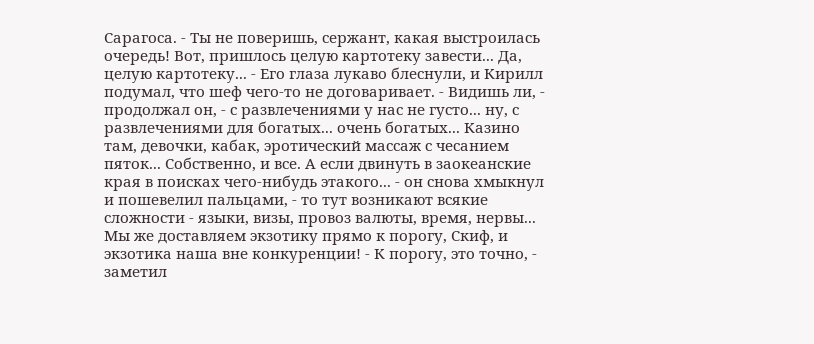Сарагоса. - Ты не поверишь, сержант, какая выстроилась очередь! Вот, пришлось целую картотеку завести... Да, целую картотеку... - Его глаза лукаво блеснули, и Кирилл подумал, что шеф чего-то не договаривает. - Видишь ли, - продолжал он, - с развлечениями у нас не густо... ну, с развлечениями для богатых... очень богатых... Казино там, девочки, кабак, эротический массаж с чесанием пяток... Собственно, и все. А если двинуть в заокеанские края в поисках чего-нибудь этакого... - он снова хмыкнул и пошевелил пальцами, - то тут возникают всякие сложности - языки, визы, провоз валюты, время, нервы... Мы же доставляем экзотику прямо к порогу, Скиф, и экзотика наша вне конкуренции! - К порогу, это точно, - заметил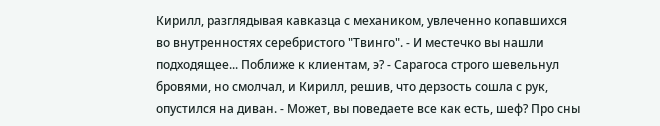Кирилл, разглядывая кавказца с механиком, увлеченно копавшихся во внутренностях серебристого "Твинго". - И местечко вы нашли подходящее... Поближе к клиентам, э? - Сарагоса строго шевельнул бровями, но смолчал, и Кирилл, решив, что дерзость сошла с рук, опустился на диван. - Может, вы поведаете все как есть, шеф? Про сны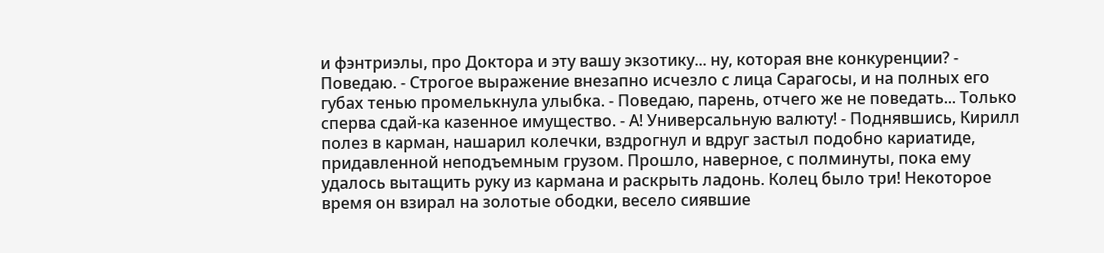и фэнтриэлы, про Доктора и эту вашу экзотику... ну, которая вне конкуренции? - Поведаю. - Строгое выражение внезапно исчезло с лица Сарагосы, и на полных его губах тенью промелькнула улыбка. - Поведаю, парень, отчего же не поведать... Только сперва сдай-ка казенное имущество. - А! Универсальную валюту! - Поднявшись, Кирилл полез в карман, нашарил колечки, вздрогнул и вдруг застыл подобно кариатиде, придавленной неподъемным грузом. Прошло, наверное, с полминуты, пока ему удалось вытащить руку из кармана и раскрыть ладонь. Колец было три! Некоторое время он взирал на золотые ободки, весело сиявшие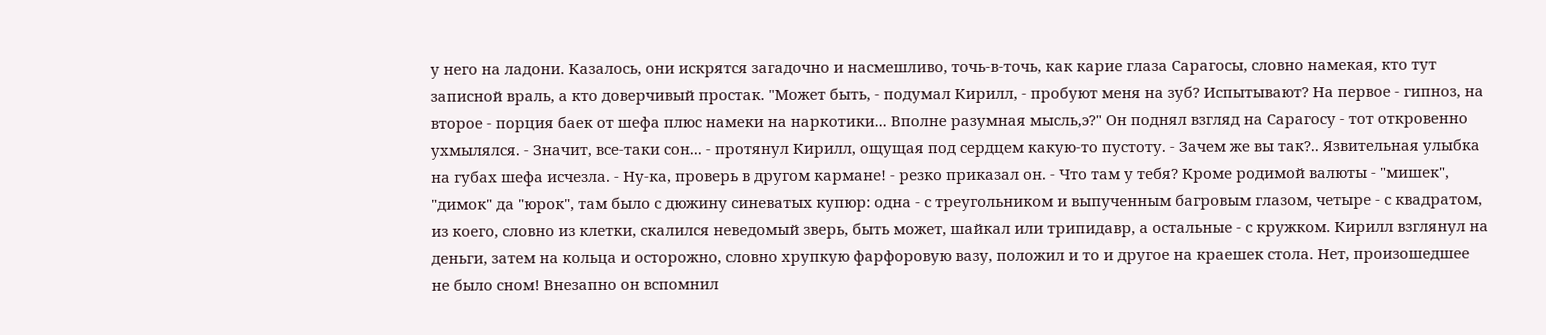у него на ладони. Казалось, они искрятся загадочно и насмешливо, точь-в-точь, как карие глаза Сарагосы, словно намекая, кто тут записной враль, а кто доверчивый простак. "Может быть, - подумал Кирилл, - пробуют меня на зуб? Испытывают? На первое - гипноз, на второе - порция баек от шефа плюс намеки на наркотики... Вполне разумная мысль,э?" Он поднял взгляд на Сарагосу - тот откровенно ухмылялся. - Значит, все-таки сон... - протянул Кирилл, ощущая под сердцем какую-то пустоту. - Зачем же вы так?.. Язвительная улыбка на губах шефа исчезла. - Ну-ка, проверь в другом кармане! - резко приказал он. - Что там у тебя? Кроме родимой валюты - "мишек", "димок" да "юрок", там было с дюжину синеватых купюр: одна - с треугольником и выпученным багровым глазом, четыре - с квадратом, из коего, словно из клетки, скалился неведомый зверь, быть может, шайкал или трипидавр, а остальные - с кружком. Кирилл взглянул на деньги, затем на кольца и осторожно, словно хрупкую фарфоровую вазу, положил и то и другое на краешек стола. Нет, произошедшее не было сном! Внезапно он вспомнил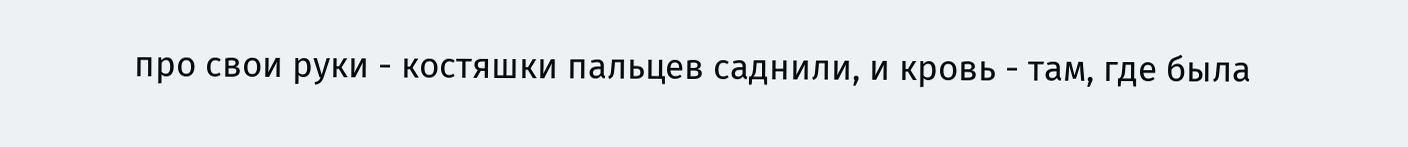про свои руки - костяшки пальцев саднили, и кровь - там, где была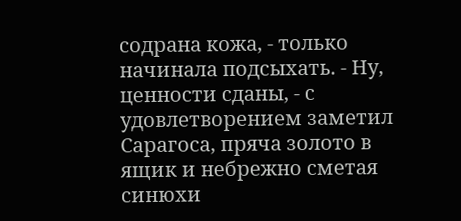содрана кожа, - только начинала подсыхать. - Ну, ценности сданы, - с удовлетворением заметил Сарагоса, пряча золото в ящик и небрежно сметая синюхи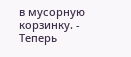в мусорную корзинку. - Теперь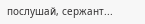послушай, сержант...